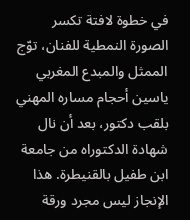في خطوة لافتة تكسر الصورة النمطية للفنان، توّج الممثل والمبدع المغربي ياسين أحجام مساره المهني بلقب دكتور، بعد أن نال شهادة الدكتوراه من جامعة ابن طفيل بالقنيطرة. هذا الإنجاز ليس مجرد ورقة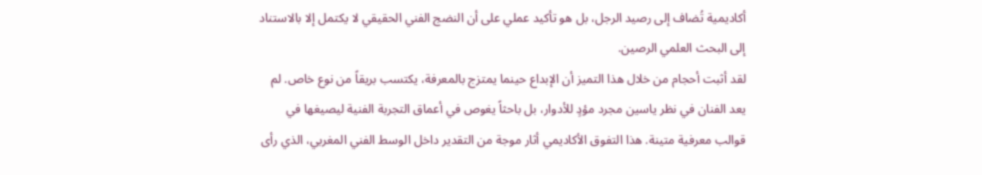أكاديمية تُضاف إلى رصيد الرجل، بل هو تأكيد عملي على أن النضج الفني الحقيقي لا يكتمل إلا بالاستناد إلى البحث العلمي الرصين.
لقد أثبت أحجام من خلال هذا التميز أن الإبداع حينما يمتزج بالمعرفة، يكتسب بريقاً من نوع خاص. لم يعد الفنان في نظر ياسين مجرد مؤدٍ للأدوار، بل باحثاً يغوص في أعماق التجربة الفنية ليصيغها في قوالب معرفية متينة. هذا التفوق الأكاديمي أثار موجة من التقدير داخل الوسط الفني المغربي، الذي رأى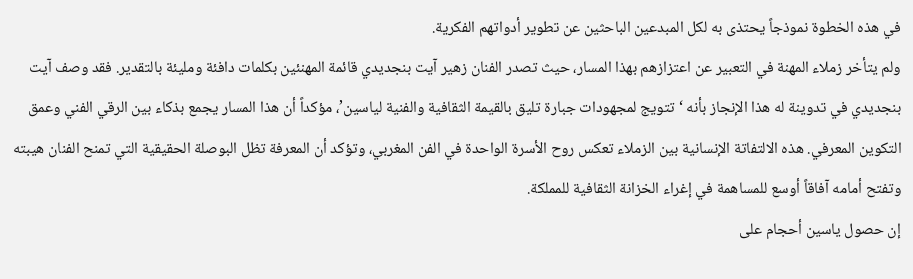في هذه الخطوة نموذجاً يحتذى به لكل المبدعين الباحثين عن تطوير أدواتهم الفكرية.
ولم يتأخر زملاء المهنة في التعبير عن اعتزازهم بهذا المسار، حيث تصدر الفنان زهير آيت بنجديدي قائمة المهنئين بكلمات دافئة ومليئة بالتقدير. فقد وصف آيت بنجديدي في تدوينة له هذا الإنجاز بأنه ‘تتويج لمجهودات جبارة تليق بالقيمة الثقافية والفنية لياسين’، مؤكداً أن هذا المسار يجمع بذكاء بين الرقي الفني وعمق التكوين المعرفي. هذه الالتفاتة الإنسانية بين الزملاء تعكس روح الأسرة الواحدة في الفن المغربي، وتؤكد أن المعرفة تظل البوصلة الحقيقية التي تمنح الفنان هيبته وتفتح أمامه آفاقاً أوسع للمساهمة في إغراء الخزانة الثقافية للمملكة.
إن حصول ياسين أحجام على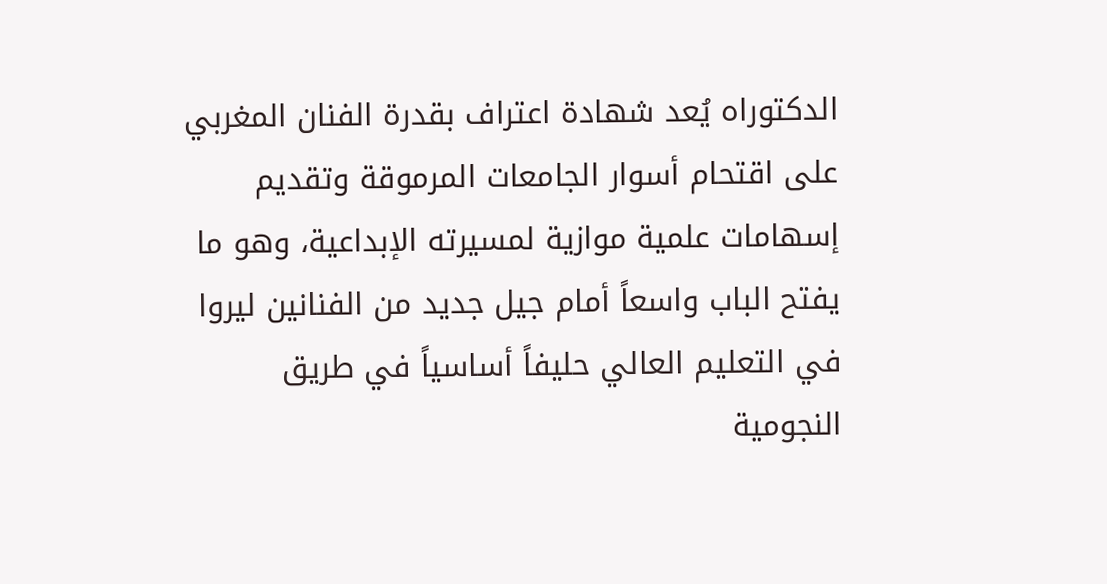الدكتوراه يُعد شهادة اعتراف بقدرة الفنان المغربي على اقتحام أسوار الجامعات المرموقة وتقديم إسهامات علمية موازية لمسيرته الإبداعية، وهو ما يفتح الباب واسعاً أمام جيل جديد من الفنانين ليروا في التعليم العالي حليفاً أساسياً في طريق النجومية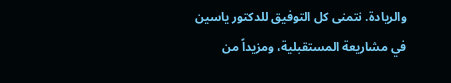والريادة. نتمنى كل التوفيق للدكتور ياسين في مشاريعة المستقبلية، ومزيداً من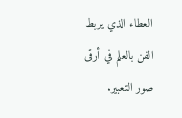العطاء الذي يربط الفن بالعلم في أرقى صور التعبير.